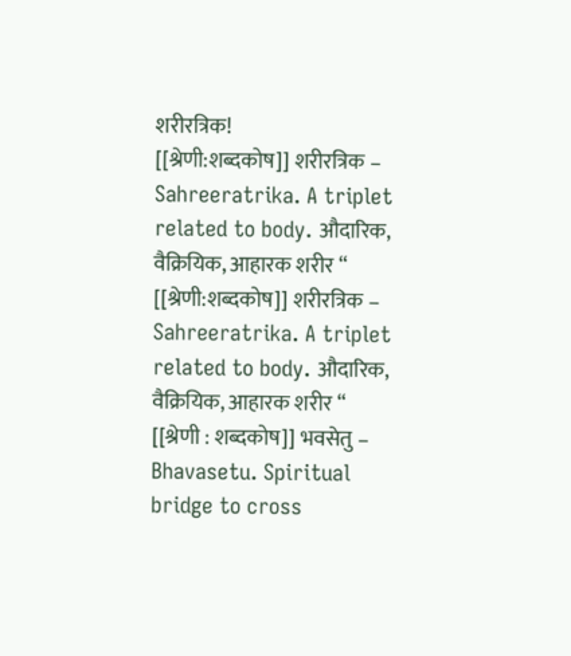शरीरत्रिक!
[[श्रेणी:शब्दकोष]] शरीरत्रिक – Sahreeratrika. A triplet related to body. औदारिक, वैक्रियिक, आहारक शरीर “
[[श्रेणी:शब्दकोष]] शरीरत्रिक – Sahreeratrika. A triplet related to body. औदारिक, वैक्रियिक, आहारक शरीर “
[[श्रेणी : शब्दकोष]] भवसेतु – Bhavasetu. Spiritual bridge to cross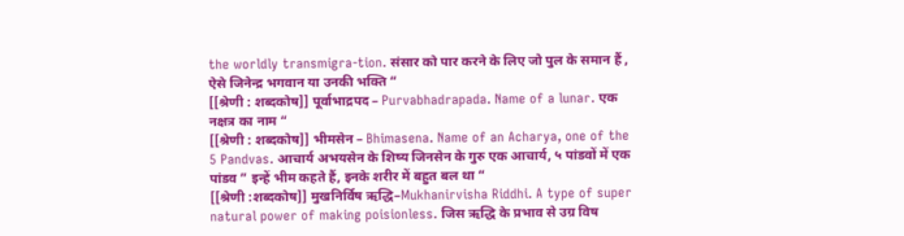the worldly transmigra-tion. संसार को पार करने के लिए जो पुल के समान हैं , ऐसे जिनेन्द्र भगवान या उनकी भक्ति “
[[श्रेणी : शब्दकोष]] पूर्वाभाद्रपद – Purvabhadrapada. Name of a lunar. एक नक्षत्र का नाम “
[[श्रेणी : शब्दकोष]] भीमसेन – Bhimasena. Name of an Acharya, one of the 5 Pandvas. आचार्य अभयसेन के शिष्य जिनसेन के गुरु एक आचार्य, ५ पांडवों में एक पांडव ” इन्हें भीम कहते हैं, इनके शरीर में बहुत बल था “
[[श्रेणी :शब्दकोष]] मुखनिर्विष ऋद्धि–Mukhanirvisha Riddhi. A type of super natural power of making poisionless. जिस ऋद्धि के प्रभाव से उग्र विष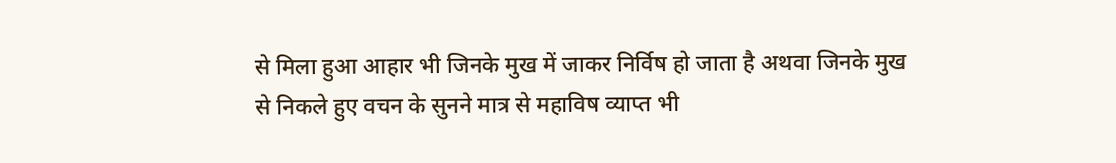से मिला हुआ आहार भी जिनके मुख में जाकर निर्विष हो जाता है अथवा जिनके मुख से निकले हुए वचन के सुनने मात्र से महाविष व्याप्त भी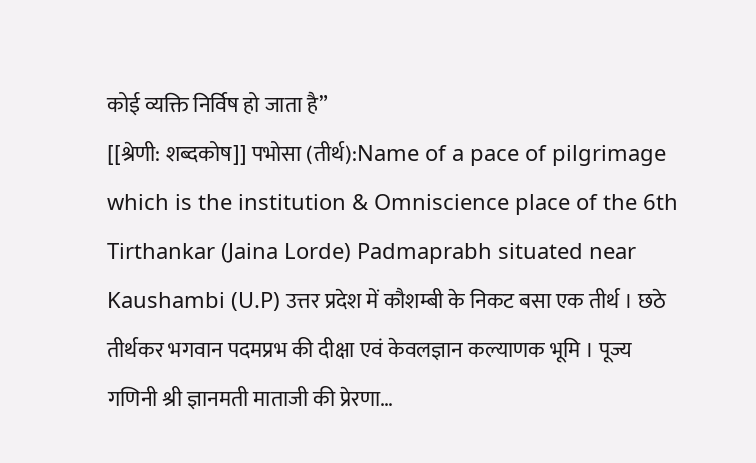कोई व्यक्ति निर्विष हो जाता है”
[[श्रेणी: शब्दकोष]] पभोसा (तीर्थ):Name of a pace of pilgrimage which is the institution & Omniscience place of the 6th Tirthankar (Jaina Lorde) Padmaprabh situated near Kaushambi (U.P) उत्तर प्रदेश में कौशम्बी के निकट बसा एक तीर्थ । छठे तीर्थकर भगवान पदमप्रभ की दीक्षा एवं केवलज्ञान कल्याणक भूमि । पूज्य गणिनी श्री ज्ञानमती माताजी की प्रेरणा…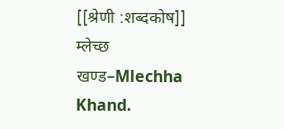[[श्रेणी :शब्दकोष]] म्लेच्छ खण्ड–Mlechha Khand.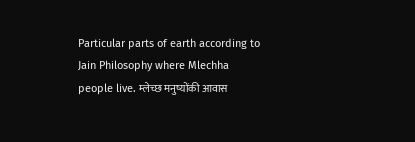Particular parts of earth according to Jain Philosophy where Mlechha people live. म्लेच्छ मनुष्योंकी आवास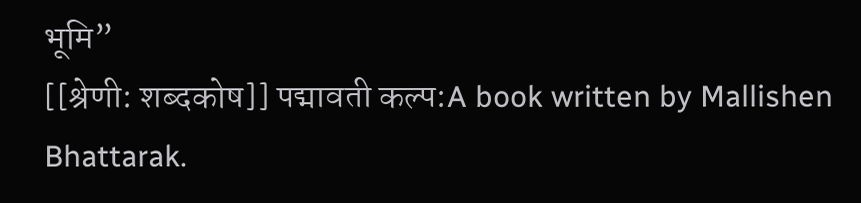भूमि”
[[श्रेणी: शब्दकोष]] पद्मावती कल्प:A book written by Mallishen Bhattarak.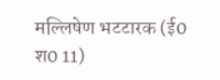मल्लिषेण भटटारक (ई0 श0 11)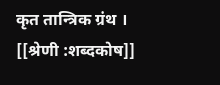कृत तान्त्रिक ग्रंथ ।
[[श्रेणी :शब्दकोष]]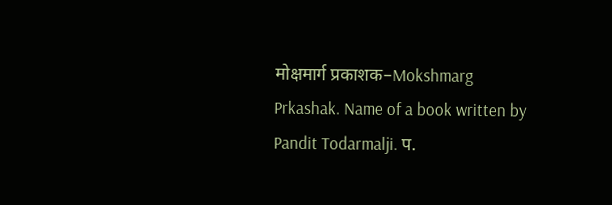मोक्षमार्ग प्रकाशक–Mokshmarg Prkashak. Name of a book written by Pandit Todarmalji. प.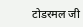टोडरमल जी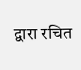द्वारा रचित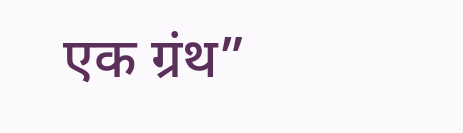एक ग्रंथ”